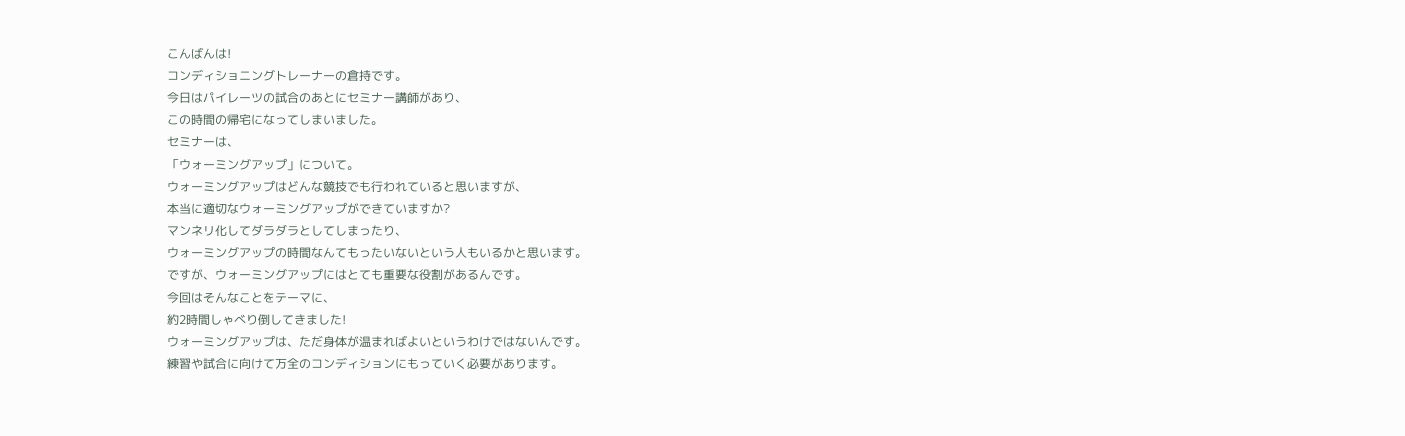こんばんは!
コンディショニングトレーナーの倉持です。
今日はパイレーツの試合のあとにセミナー講師があり、
この時間の帰宅になってしまいました。
セミナーは、
「ウォーミングアップ」について。
ウォーミングアップはどんな競技でも行われていると思いますが、
本当に適切なウォーミングアップができていますか?
マンネリ化してダラダラとしてしまったり、
ウォーミングアップの時間なんてもったいないという人もいるかと思います。
ですが、ウォーミングアップにはとても重要な役割があるんです。
今回はそんなことをテーマに、
約2時間しゃべり倒してきました!
ウォーミングアップは、ただ身体が温まればよいというわけではないんです。
練習や試合に向けて万全のコンディションにもっていく必要があります。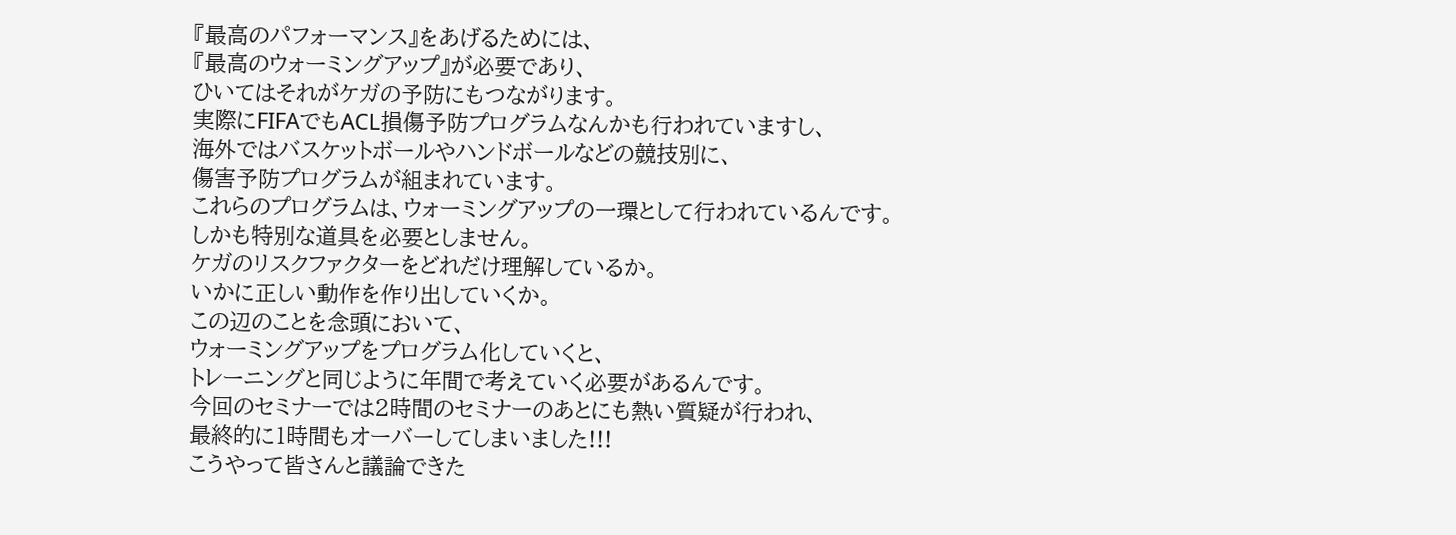『最高のパフォーマンス』をあげるためには、
『最高のウォーミングアップ』が必要であり、
ひいてはそれがケガの予防にもつながります。
実際にFIFAでもACL損傷予防プログラムなんかも行われていますし、
海外ではバスケットボールやハンドボールなどの競技別に、
傷害予防プログラムが組まれています。
これらのプログラムは、ウォーミングアップの一環として行われているんです。
しかも特別な道具を必要としません。
ケガのリスクファクターをどれだけ理解しているか。
いかに正しい動作を作り出していくか。
この辺のことを念頭において、
ウォーミングアップをプログラム化していくと、
トレーニングと同じように年間で考えていく必要があるんです。
今回のセミナーでは2時間のセミナーのあとにも熱い質疑が行われ、
最終的に1時間もオーバーしてしまいました!!!
こうやって皆さんと議論できた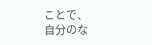ことで、
自分のな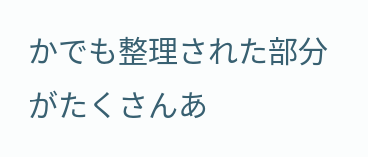かでも整理された部分がたくさんあ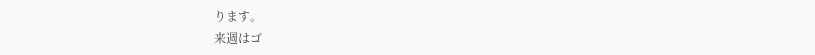ります。
来週はゴ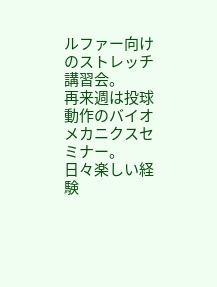ルファー向けのストレッチ講習会。
再来週は投球動作のバイオメカニクスセミナー。
日々楽しい経験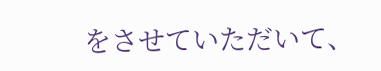をさせていただいて、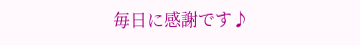毎日に感謝です♪